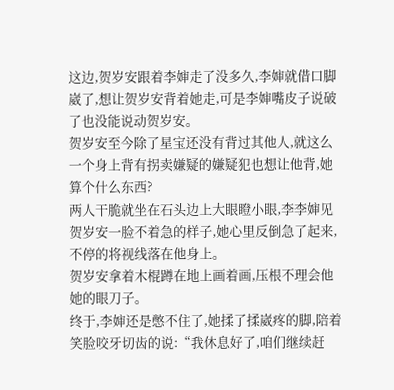这边,贺岁安跟着李婶走了没多久,李婶就借口脚崴了,想让贺岁安背着她走,可是李婶嘴皮子说破了也没能说动贺岁安。
贺岁安至今除了星宝还没有背过其他人,就这么一个身上背有拐卖嫌疑的嫌疑犯也想让他背,她算个什么东西?
两人干脆就坐在石头边上大眼瞪小眼,李李婶见贺岁安一脸不着急的样子,她心里反倒急了起来,不停的将视线落在他身上。
贺岁安拿着木棍蹲在地上画着画,压根不理会他她的眼刀子。
终于,李婶还是憋不住了,她揉了揉崴疼的脚,陪着笑脸咬牙切齿的说:“我休息好了,咱们继续赶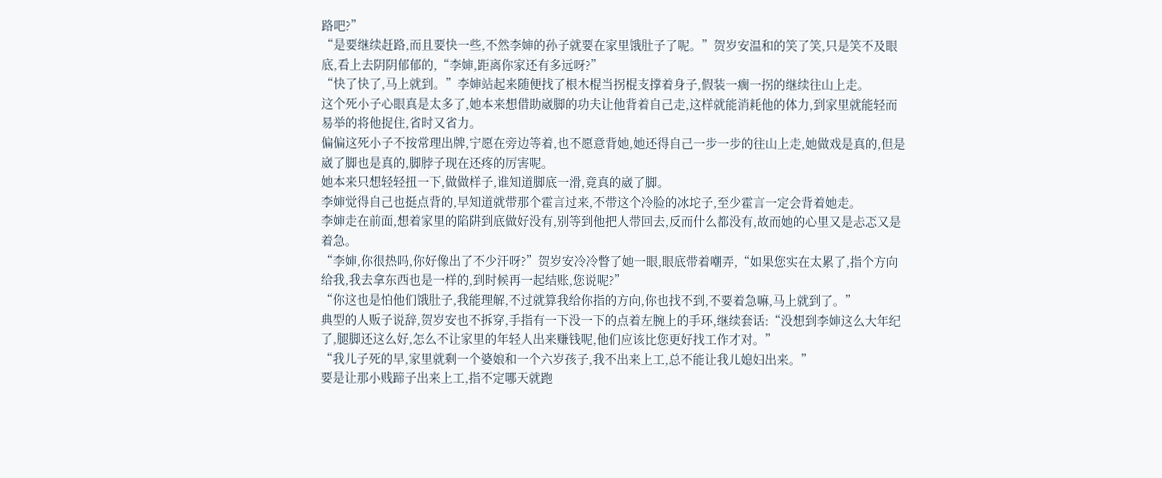路吧?”
“是要继续赶路,而且要快一些,不然李婶的孙子就要在家里饿肚子了呢。”贺岁安温和的笑了笑,只是笑不及眼底,看上去阴阴郁郁的,“李婶,距离你家还有多远呀?”
“快了快了,马上就到。”李婶站起来随便找了根木棍当拐棍支撑着身子,假装一瘸一拐的继续往山上走。
这个死小子心眼真是太多了,她本来想借助崴脚的功夫让他背着自己走,这样就能消耗他的体力,到家里就能轻而易举的将他捉住,省时又省力。
偏偏这死小子不按常理出牌,宁愿在旁边等着,也不愿意背她,她还得自己一步一步的往山上走,她做戏是真的,但是崴了脚也是真的,脚脖子现在还疼的厉害呢。
她本来只想轻轻扭一下,做做样子,谁知道脚底一滑,竟真的崴了脚。
李婶觉得自己也挺点背的,早知道就带那个霍言过来,不带这个冷脸的冰坨子,至少霍言一定会背着她走。
李婶走在前面,想着家里的陷阱到底做好没有,别等到他把人带回去,反而什么都没有,故而她的心里又是忐忑又是着急。
“李婶,你很热吗,你好像出了不少汗呀?”贺岁安冷冷瞥了她一眼,眼底带着嘲弄,“如果您实在太累了,指个方向给我,我去拿东西也是一样的,到时候再一起结账,您说呢?”
“你这也是怕他们饿肚子,我能理解,不过就算我给你指的方向,你也找不到,不要着急嘛,马上就到了。”
典型的人贩子说辞,贺岁安也不拆穿,手指有一下没一下的点着左腕上的手环,继续套话:“没想到李婶这么大年纪了,腿脚还这么好,怎么不让家里的年轻人出来赚钱呢,他们应该比您更好找工作才对。”
“我儿子死的早,家里就剩一个婆娘和一个六岁孩子,我不出来上工,总不能让我儿媳妇出来。”
要是让那小贱蹄子出来上工,指不定哪天就跑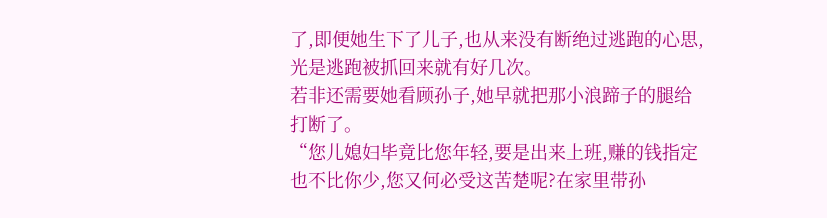了,即便她生下了儿子,也从来没有断绝过逃跑的心思,光是逃跑被抓回来就有好几次。
若非还需要她看顾孙子,她早就把那小浪蹄子的腿给打断了。
“您儿媳妇毕竟比您年轻,要是出来上班,赚的钱指定也不比你少,您又何必受这苦楚呢?在家里带孙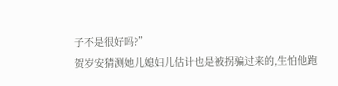子不是很好吗?”
贺岁安猜测她儿媳妇儿估计也是被拐骗过来的,生怕他跑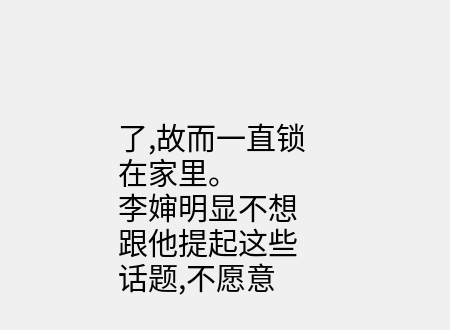了,故而一直锁在家里。
李婶明显不想跟他提起这些话题,不愿意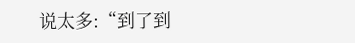说太多:“到了到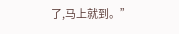了,马上就到。”